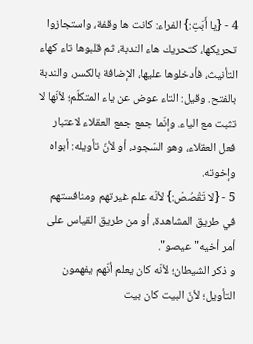4 - {يا أَبَتِ:} الفراء: كانت ها وقفة، واستجازوا تحريكها، كتحريك هاء الندبة، ثم قلبوها تاء كهاء التأنيث، فأدخلوها عليها، الإضافة بالكسر، والندبة بالفتح. وقيل: التاء عوض عن ياء المتكلّم؛ لأنّها لا تثبت مع الياء. وإنّما جمع جمع العقلاء لاعتبار فعل العقلاء، وهو السّجود، أو لأنّ تأويله: أبواه وإخوته.
5 - {لا تَقْصُصْ:} لأنّه علم غيرتهم ومنافستهم في طريق المشاهدة، أو من طريق القياس على أمر أخيه"عيصو".
و ذكر الشيطان؛ لأنّه كان يعلم أنّهم يفهمون التأويل؛ لأنّ البيت كان بيت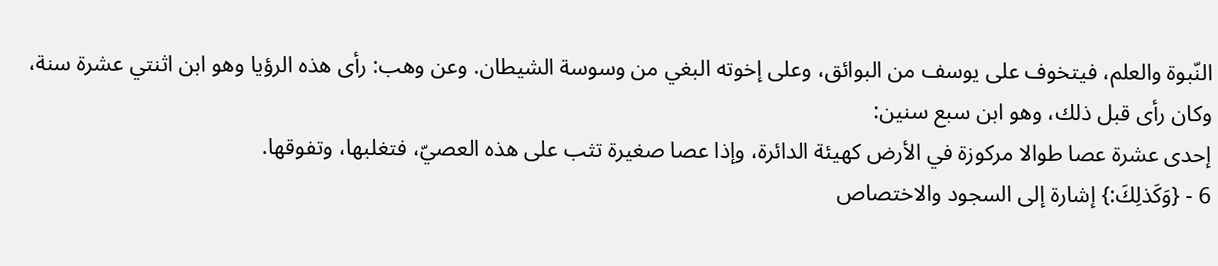النّبوة والعلم، فيتخوف على يوسف من البوائق، وعلى إخوته البغي من وسوسة الشيطان. وعن وهب: رأى هذه الرؤيا وهو ابن اثنتي عشرة سنة، وكان رأى قبل ذلك، وهو ابن سبع سنين:
إحدى عشرة عصا طوالا مركوزة في الأرض كهيئة الدائرة، وإذا عصا صغيرة تثب على هذه العصيّ، فتغلبها، وتفوقها.
6 - {وَكَذلِكَ:} إشارة إلى السجود والاختصاص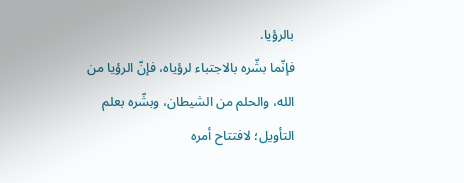بالرؤيا.
فإنّما بشّره بالاجتباء لرؤياه، فإنّ الرؤيا من الله، والحلم من الشيطان، وبشّره بعلم التأويل؛ لافتتاح أمره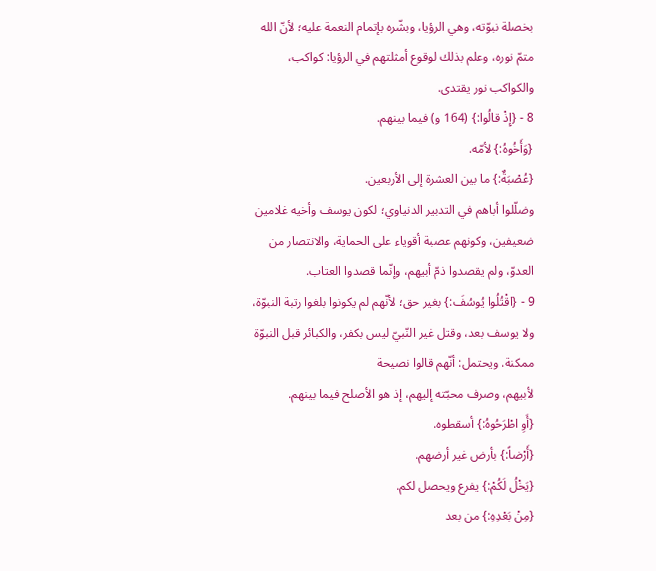بخصلة نبوّته، وهي الرؤيا، وبشّره بإتمام النعمة عليه؛ لأنّ الله متمّ نوره، وعلم بذلك لوقوع أمثلتهم في الرؤيا: كواكب، والكواكب نور يقتدى.
8 - {إِذْ قالُوا:} (164 و) فيما بينهم.
{وَأَخُوهُ:} لأمّه.
{عُصْبَةٌ:} ما بين العشرة إلى الأربعين.
وضلّلوا أباهم في التدبير الدنياوي؛ لكون يوسف وأخيه غلامين ضعيفين، وكونهم عصبة أقوياء على الحماية، والانتصار من العدوّ، ولم يقصدوا ذمّ أبيهم، وإنّما قصدوا العتاب.
9 - {اقْتُلُوا يُوسُفَ:} بغير حق؛ لأنّهم لم يكونوا بلغوا رتبة النبوّة، ولا يوسف بعد، وقتل غير النّبيّ ليس بكفر، والكبائر قبل النبوّة ممكنة. ويحتمل: أنّهم قالوا نصيحة
لأبيهم، وصرف محبّته إليهم، إذ هو الأصلح فيما بينهم.
{أَوِ اطْرَحُوهُ:} أسقطوه.
{أَرْضاً:} بأرض غير أرضهم.
{يَخْلُ لَكُمْ:} يفرع ويحصل لكم.
{مِنْ بَعْدِهِ:} من بعد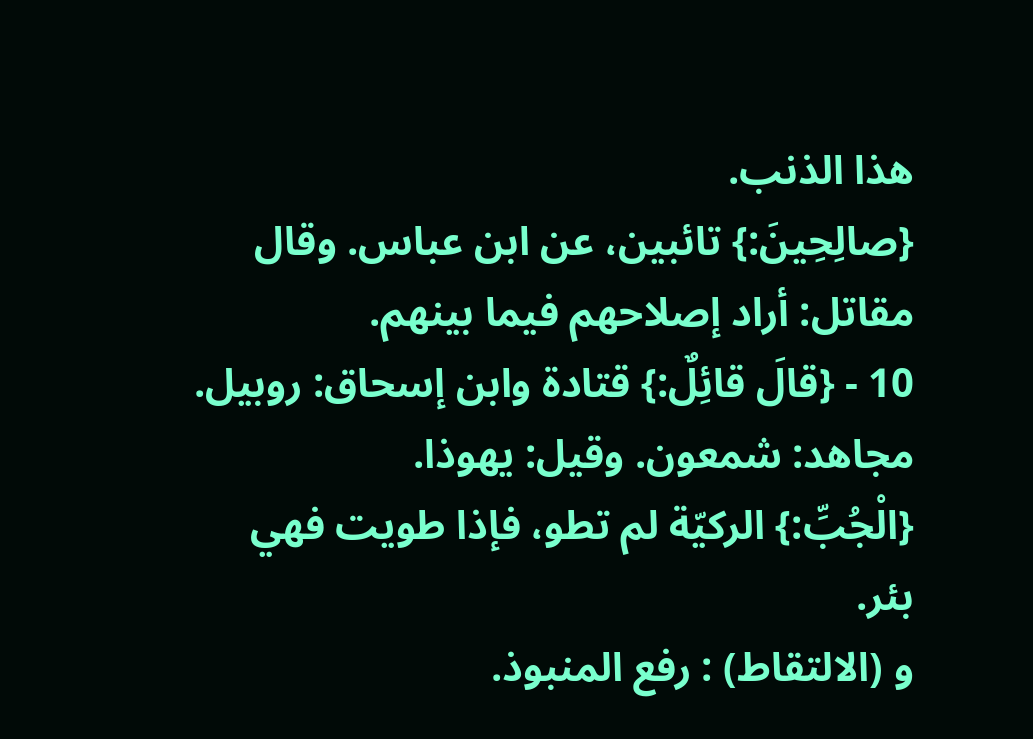هذا الذنب.
{صالِحِينَ:} تائبين، عن ابن عباس. وقال مقاتل: أراد إصلاحهم فيما بينهم.
10 - {قالَ قائِلٌ:} قتادة وابن إسحاق: روبيل. مجاهد: شمعون. وقيل: يهوذا.
{الْجُبِّ:} الركيّة لم تطو، فإذا طويت فهي بئر.
و (الالتقاط) : رفع المنبوذ.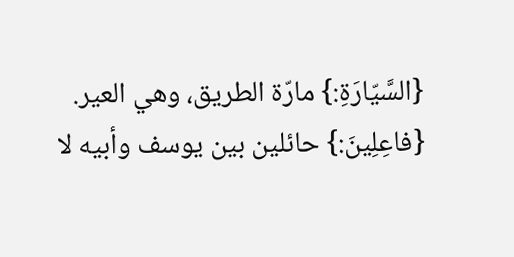{السَّيّارَةِ:} مارّة الطريق، وهي العير.
{فاعِلِينَ:} حائلين بين يوسف وأبيه لا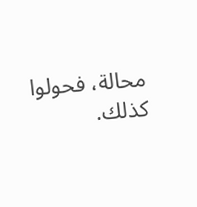محالة، فحولوا كذلك.